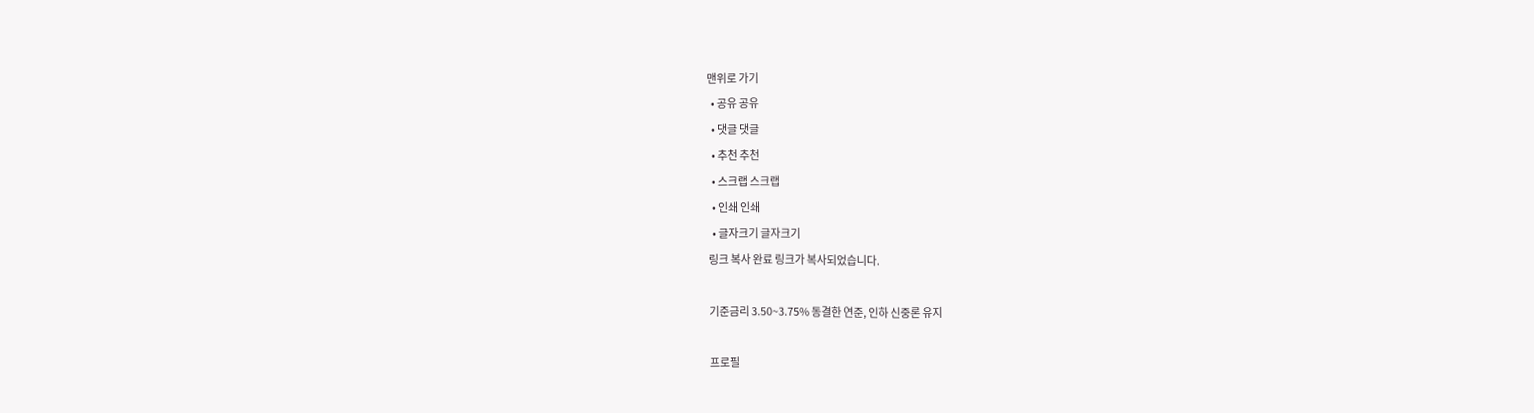맨위로 가기
  • 공유 공유
  • 댓글 댓글
  • 추천 추천
  • 스크랩 스크랩
  • 인쇄 인쇄
  • 글자크기 글자크기
링크 복사 완료 링크가 복사되었습니다.

기준금리 3.50~3.75% 동결한 연준, 인하 신중론 유지

프로필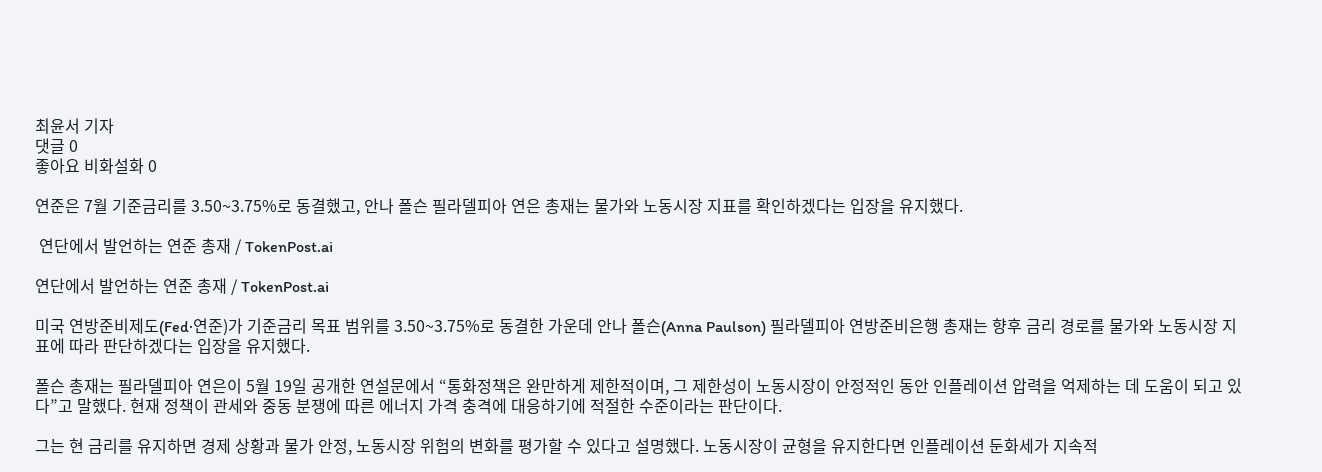최윤서 기자
댓글 0
좋아요 비화설화 0

연준은 7월 기준금리를 3.50~3.75%로 동결했고, 안나 폴슨 필라델피아 연은 총재는 물가와 노동시장 지표를 확인하겠다는 입장을 유지했다.

 연단에서 발언하는 연준 총재 / TokenPost.ai

연단에서 발언하는 연준 총재 / TokenPost.ai

미국 연방준비제도(Fed·연준)가 기준금리 목표 범위를 3.50~3.75%로 동결한 가운데 안나 폴슨(Anna Paulson) 필라델피아 연방준비은행 총재는 향후 금리 경로를 물가와 노동시장 지표에 따라 판단하겠다는 입장을 유지했다.

폴슨 총재는 필라델피아 연은이 5월 19일 공개한 연설문에서 “통화정책은 완만하게 제한적이며, 그 제한성이 노동시장이 안정적인 동안 인플레이션 압력을 억제하는 데 도움이 되고 있다”고 말했다. 현재 정책이 관세와 중동 분쟁에 따른 에너지 가격 충격에 대응하기에 적절한 수준이라는 판단이다.

그는 현 금리를 유지하면 경제 상황과 물가 안정, 노동시장 위험의 변화를 평가할 수 있다고 설명했다. 노동시장이 균형을 유지한다면 인플레이션 둔화세가 지속적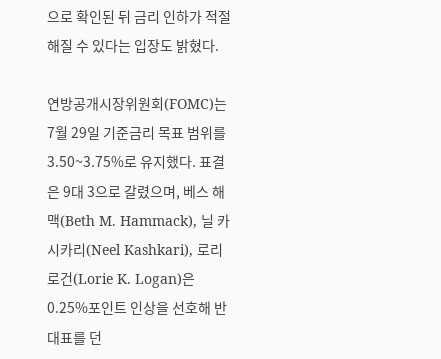으로 확인된 뒤 금리 인하가 적절해질 수 있다는 입장도 밝혔다.

연방공개시장위원회(FOMC)는 7월 29일 기준금리 목표 범위를 3.50~3.75%로 유지했다. 표결은 9대 3으로 갈렸으며, 베스 해맥(Beth M. Hammack), 닐 카시카리(Neel Kashkari), 로리 로건(Lorie K. Logan)은 0.25%포인트 인상을 선호해 반대표를 던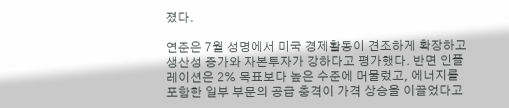졌다.

연준은 7월 성명에서 미국 경제활동이 견조하게 확장하고 생산성 증가와 자본투자가 강하다고 평가했다. 반면 인플레이션은 2% 목표보다 높은 수준에 머물렀고, 에너지를 포함한 일부 부문의 공급 충격이 가격 상승을 이끌었다고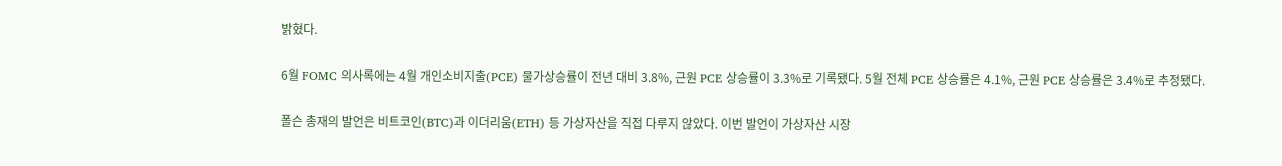밝혔다.

6월 FOMC 의사록에는 4월 개인소비지출(PCE) 물가상승률이 전년 대비 3.8%, 근원 PCE 상승률이 3.3%로 기록됐다. 5월 전체 PCE 상승률은 4.1%, 근원 PCE 상승률은 3.4%로 추정됐다.

폴슨 총재의 발언은 비트코인(BTC)과 이더리움(ETH) 등 가상자산을 직접 다루지 않았다. 이번 발언이 가상자산 시장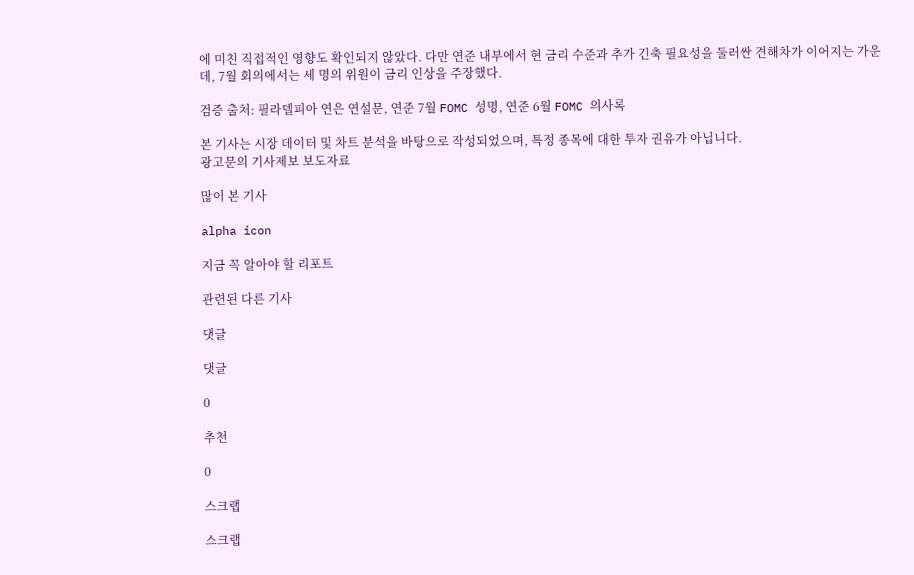에 미친 직접적인 영향도 확인되지 않았다. 다만 연준 내부에서 현 금리 수준과 추가 긴축 필요성을 둘러싼 견해차가 이어지는 가운데, 7월 회의에서는 세 명의 위원이 금리 인상을 주장했다.

검증 출처: 필라델피아 연은 연설문, 연준 7월 FOMC 성명, 연준 6월 FOMC 의사록

본 기사는 시장 데이터 및 차트 분석을 바탕으로 작성되었으며, 특정 종목에 대한 투자 권유가 아닙니다.
광고문의 기사제보 보도자료

많이 본 기사

alpha icon

지금 꼭 알아야 할 리포트

관련된 다른 기사

댓글

댓글

0

추천

0

스크랩

스크랩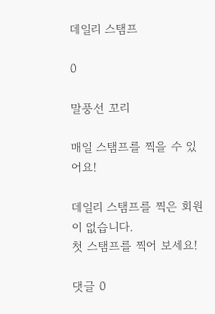데일리 스탬프

0

말풍선 꼬리

매일 스탬프를 찍을 수 있어요!

데일리 스탬프를 찍은 회원이 없습니다.
첫 스탬프를 찍어 보세요!

댓글 0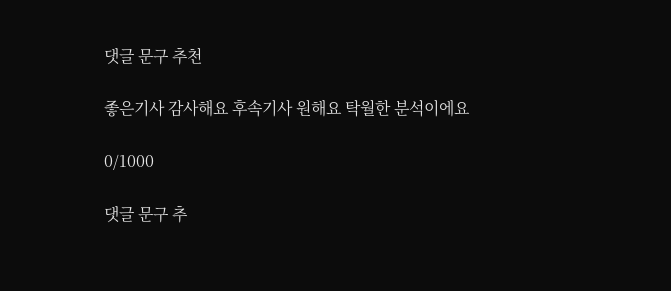댓글 문구 추천

좋은기사 감사해요 후속기사 원해요 탁월한 분석이에요

0/1000

댓글 문구 추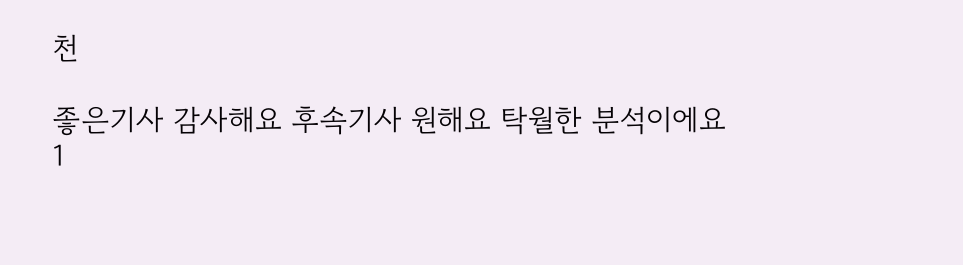천

좋은기사 감사해요 후속기사 원해요 탁월한 분석이에요
1